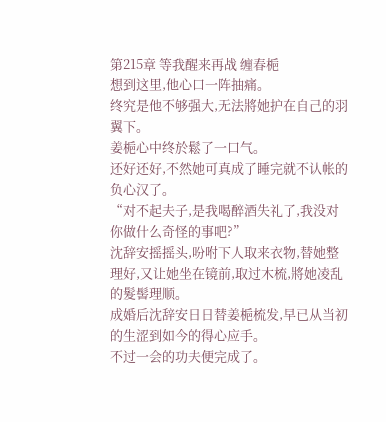第215章 等我醒来再战 缠春梔
想到这里,他心口一阵抽痛。
终究是他不够强大,无法將她护在自己的羽翼下。
姜梔心中终於鬆了一口气。
还好还好,不然她可真成了睡完就不认帐的负心汉了。
“对不起夫子,是我喝醉酒失礼了,我没对你做什么奇怪的事吧?”
沈辞安摇摇头,吩咐下人取来衣物,替她整理好,又让她坐在镜前,取过木梳,將她凌乱的髮髻理顺。
成婚后沈辞安日日替姜梔梳发,早已从当初的生涩到如今的得心应手。
不过一会的功夫便完成了。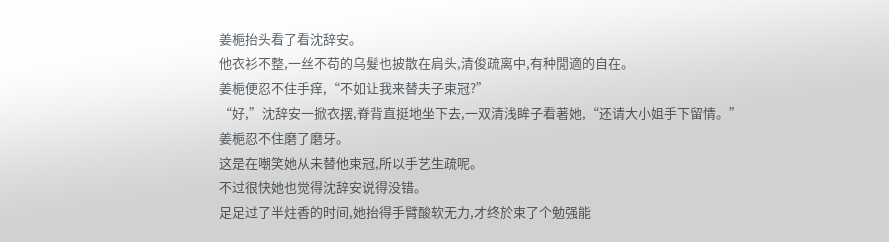姜梔抬头看了看沈辞安。
他衣衫不整,一丝不苟的乌髮也披散在肩头,清俊疏离中,有种閒適的自在。
姜梔便忍不住手痒,“不如让我来替夫子束冠?”
“好,”沈辞安一掀衣摆,脊背直挺地坐下去,一双清浅眸子看著她,“还请大小姐手下留情。”
姜梔忍不住磨了磨牙。
这是在嘲笑她从未替他束冠,所以手艺生疏呢。
不过很快她也觉得沈辞安说得没错。
足足过了半炷香的时间,她抬得手臂酸软无力,才终於束了个勉强能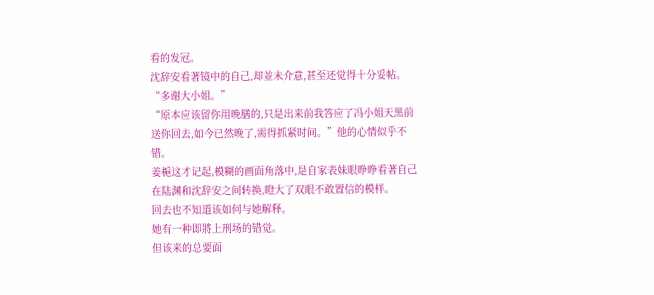看的发冠。
沈辞安看著镜中的自己,却並未介意,甚至还觉得十分妥帖。
“多谢大小姐。”
“原本应该留你用晚膳的,只是出来前我答应了冯小姐天黑前送你回去,如今已然晚了,需得抓紧时间。”他的心情似乎不错。
姜梔这才记起,模糊的画面角落中,是自家表妹眼睁睁看著自己在陆渊和沈辞安之间转换,瞪大了双眼不敢置信的模样。
回去也不知道该如何与她解释。
她有一种即將上刑场的错觉。
但该来的总要面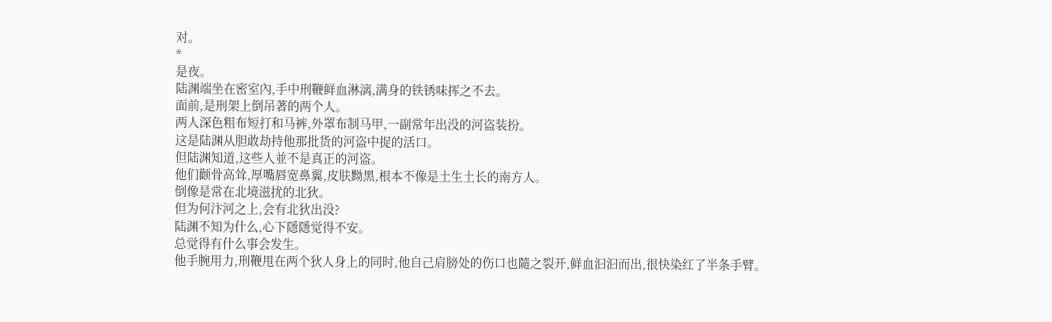对。
*
是夜。
陆渊端坐在密室內,手中刑鞭鲜血淋漓,满身的铁锈味挥之不去。
面前,是刑架上倒吊著的两个人。
两人深色粗布短打和马裤,外罩布制马甲,一副常年出没的河盗装扮。
这是陆渊从胆敢劫持他那批货的河盗中捉的活口。
但陆渊知道,这些人並不是真正的河盗。
他们颧骨高耸,厚嘴唇宽鼻翼,皮肤黝黑,根本不像是土生土长的南方人。
倒像是常在北境滋扰的北狄。
但为何汴河之上,会有北狄出没?
陆渊不知为什么,心下隱隱觉得不安。
总觉得有什么事会发生。
他手腕用力,刑鞭甩在两个狄人身上的同时,他自己肩膀处的伤口也隨之裂开,鲜血汩汩而出,很快染红了半条手臂。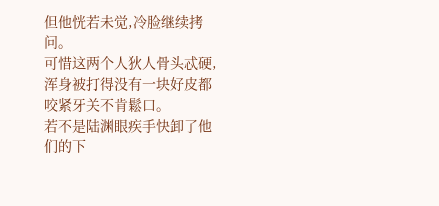但他恍若未觉,冷脸继续拷问。
可惜这两个人狄人骨头忒硬,浑身被打得没有一块好皮都咬紧牙关不肯鬆口。
若不是陆渊眼疾手快卸了他们的下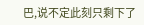巴,说不定此刻只剩下了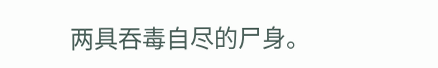两具吞毒自尽的尸身。